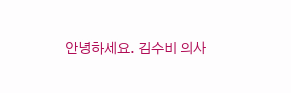안녕하세요. 김수비 의사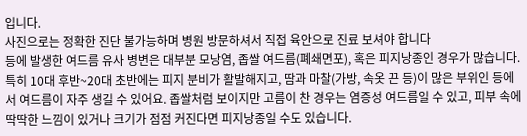입니다.
사진으로는 정확한 진단 불가능하며 병원 방문하셔서 직접 육안으로 진료 보셔야 합니다
등에 발생한 여드름 유사 병변은 대부분 모낭염, 좁쌀 여드름(폐쇄면포), 혹은 피지낭종인 경우가 많습니다. 특히 10대 후반~20대 초반에는 피지 분비가 활발해지고, 땀과 마찰(가방, 속옷 끈 등)이 많은 부위인 등에서 여드름이 자주 생길 수 있어요. 좁쌀처럼 보이지만 고름이 찬 경우는 염증성 여드름일 수 있고, 피부 속에 딱딱한 느낌이 있거나 크기가 점점 커진다면 피지낭종일 수도 있습니다.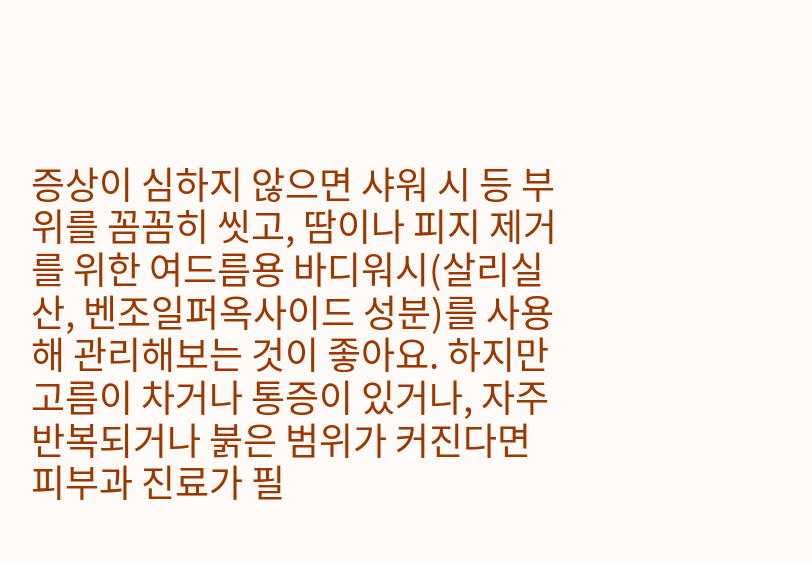증상이 심하지 않으면 샤워 시 등 부위를 꼼꼼히 씻고, 땀이나 피지 제거를 위한 여드름용 바디워시(살리실산, 벤조일퍼옥사이드 성분)를 사용해 관리해보는 것이 좋아요. 하지만 고름이 차거나 통증이 있거나, 자주 반복되거나 붉은 범위가 커진다면 피부과 진료가 필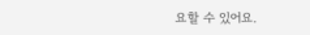요할 수 있어요.